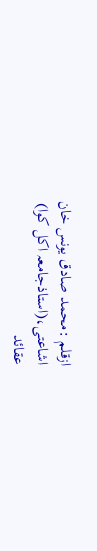ازقلم :محمد صادق یونس خان اشاعتی،(استاذجامعہ اکل کوا)
عقائد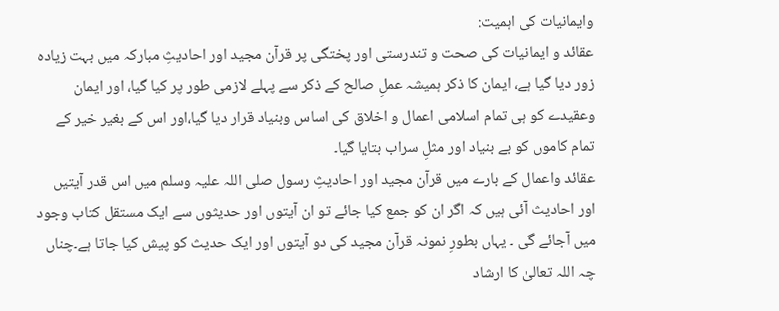وایمانیات کی اہمیت:
عقائد و ایمانیات کی صحت و تندرستی اور پختگی پر قرآن مجید اور احادیثِ مبارکہ میں بہت زیادہ زور دیا گیا ہے، ایمان کا ذکر ہمیشہ عملِ صالح کے ذکر سے پہلے لازمی طور پر کیا گیا، اور ایمان وعقیدے کو ہی تمام اسلامی اعمال و اخلاق کی اساس وبنیاد قرار دیا گیا،اور اس کے بغیر خیر کے تمام کاموں کو بے بنیاد اور مثلِ سراب بتایا گیا۔
عقائد واعمال کے بارے میں قرآن مجید اور احادیثِ رسول صلی اللہ علیہ وسلم میں اس قدر آیتیں اور احادیث آئی ہیں کہ اگر ان کو جمع کیا جائے تو ان آیتوں اور حدیثوں سے ایک مستقل کتاب وجود میں آجائے گی ۔ یہاں بطورِ نمونہ قرآن مجید کی دو آیتوں اور ایک حدیث کو پیش کیا جاتا ہے۔چناں چہ اللہ تعالیٰ کا ارشاد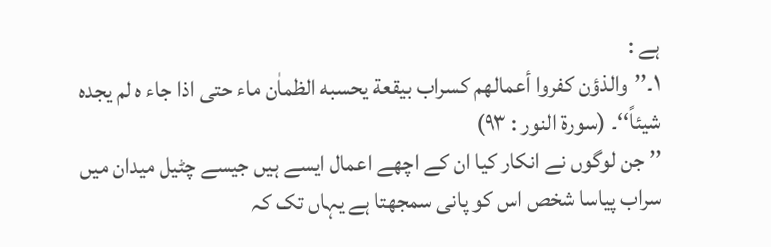ہے :
۱۔’’والذؤن کفروا أعمالھم کسراب بیقعة یحسبه الظماٰن ماء حتی اذا جاء ہ لم یجدہ شیئاً‘‘۔ (سورۃ النور : ۹۳)
’’ جن لوگوں نے انکار کیا ان کے اچھے اعمال ایسے ہیں جیسے چٹیل میدان میں سراب پیاسا شخص اس کو پانی سمجھتا ہے یہاں تک کہ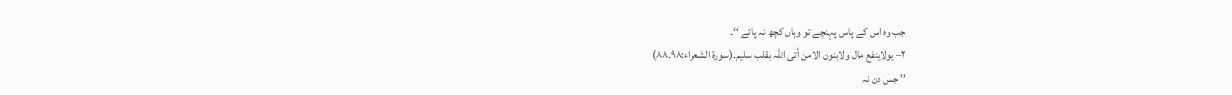جب وہ اس کے پاس پہنچے تو وہاں کچھ نہ پائے ‘‘۔
۲– یولاینفع مال ولابنون الامن أتی اللہ بقلب سلیم۔(سورۃ الشعراء:۹۸۔۸۸)
’’ جس دن نہ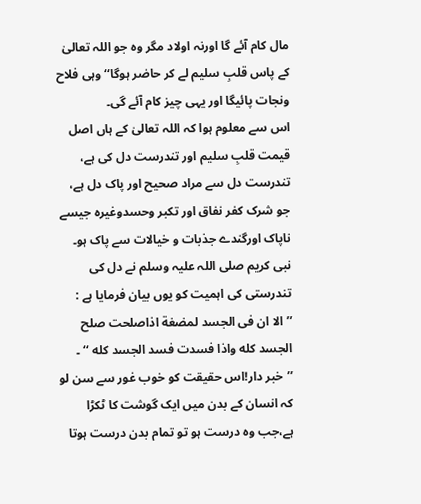مال کام آئے گا اورنہ اولاد مگر وہ جو اللہ تعالیٰ کے پاس قلبِ سلیم لے کر حاضر ہوگا‘‘وہی فلاح ونجات پائیگا اور یہی چیز کام آئے گی۔
اس سے معلوم ہوا کہ اللہ تعالیٰ کے ہاں اصل قیمت قلبِ سلیم اور تندرست دل کی ہے، تندرست دل سے مراد صحیح اور پاک دل ہے، جو شرک کفر نفاق اور تکبر وحسدوغیرہ جیسے ناپاک اورگندے جذبات و خیالات سے پاک ہو۔
نبی کریم صلی اللہ علیہ وسلم نے دل کی تندرستی کی اہمیت کو یوں بیان فرمایا ہے :
’’ الا ان فی الجسد لمضغة اذاصلحت صلح الجسد کله واذا فسدت فسد الجسد کله ‘‘ ۔
’’خبر دار!اس حقیقت کو خوب غور سے سن لو کہ انسان کے بدن میں ایک گوشت کا ٹکڑا ہے،جب وہ درست ہو تو تمام بدن درست ہوتا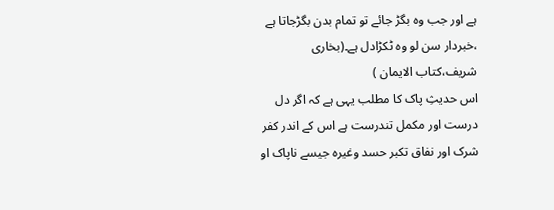ہے اور جب وہ بگڑ جائے تو تمام بدن بگڑجاتا ہے ،خبردار سن لو وہ ٹکڑادل ہے۔(بخاری شریف،کتاب الایمان )
اس حدیثِ پاک کا مطلب یہی ہے کہ اگر دل درست اور مکمل تندرست ہے اس کے اندر کفر شرک اور نفاق تکبر حسد وغیرہ جیسے ناپاک او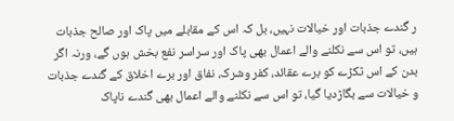ر گندے جذبات اور خیالات نہیں، بل کہ اس کے مقابلے میں پاک اور صالح جذبات ہیں، تو اس سے نکلنے والے اعمال بھی پاک اور سراسر نفع بخش ہوں گے، ورنہ اگر بدن کے اس ٹکڑے کو برے عقائد، کفر وشرک، نفاق اور برے اخلاق کے گندے جذبات و خیالات سے بگاڑدیا گیا، تو اس سے نکلنے والے اعمال بھی گندے ناپاک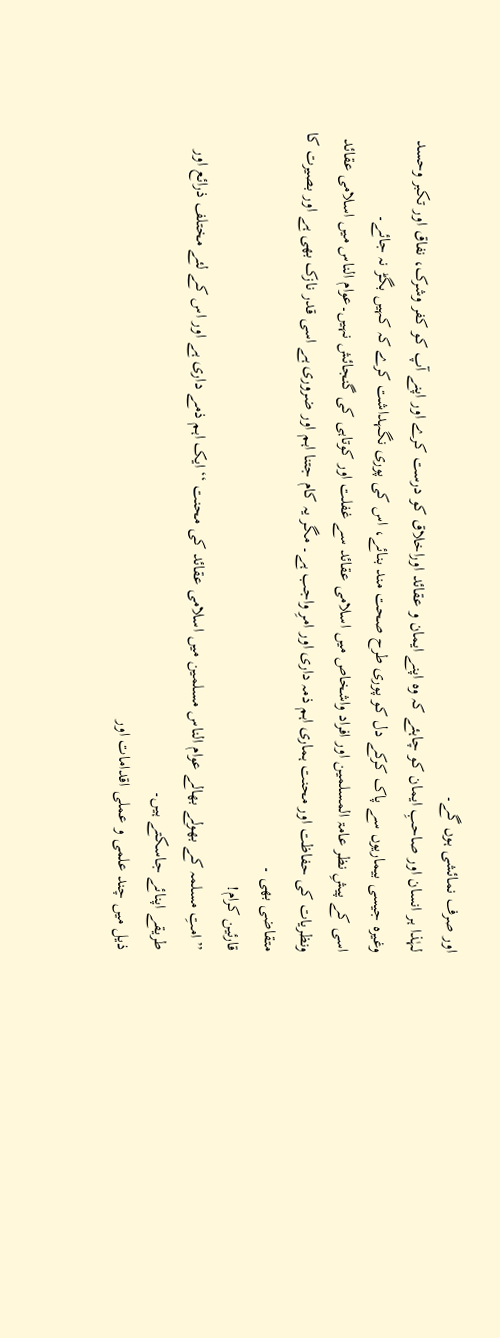اور صرف نمائشی ہوں گے۔
لہٰذا ہر انسان اور صاحبِ ایمان کو چاہئے کہ وہ اپنے ایمان و عقائد اوراخلاق کو درست کرے اور اپنے آپ کو کفر وشرک، نفاق اور تکبر وحسد وغیرہ جیسی بیماریوں سے پاک کرکے دل کو پوری طرح صحت مند بنائے، اس کی پوری نگہداشت کرے کہ کہیں بگڑ نہ جائے۔
اسی کے پیشِ نظر عامۃ المسلمین اور افراد واشخاص میں اسلامی عقائد سے غفلت اور کوتاہی کی گنجائش نہیں۔عوام الناس میں اسلامی عقائد ونظریات کی حفاظت اور محنت ہماری اہم ذمہ داری اور امرِ واجب ہے۔ مگر یہ کام جتنا اہم اور ضروری ہے اسی قدر نازک بھی ہے اور بصیرت کا متقاضی بھی ۔
قارئین کرام!
’’امتِ مسلمہ کے بھولے بھالے عوام الناس مسلمین میں اسلامی عقائد کی محنت ‘‘ ایک اہم ذمے داری ہے اور اس کے لئے مختلف ذرائع اور طریقے اپنائے جاسکتے ہیں۔
ذیل میں چند علمی و عملی اقدامات اور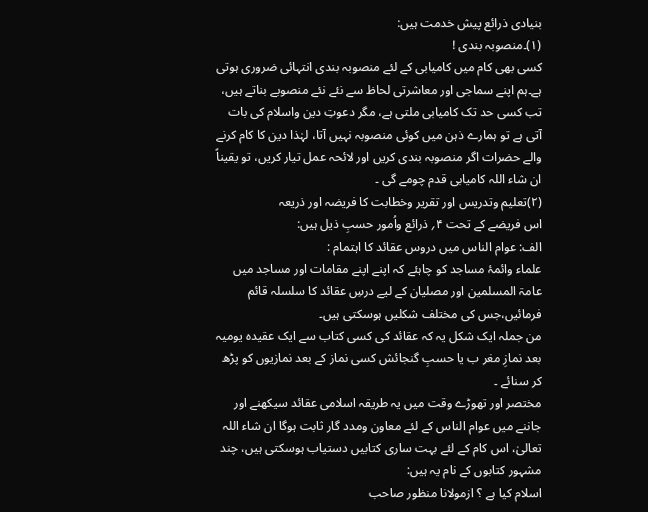بنیادی ذرائع پیش خدمت ہیں:
(۱)۔منصوبہ بندی !
کسی بھی کام میں کامیابی کے لئے منصوبہ بندی انتہائی ضروری ہوتی ہے۔ہم اپنے سماجی اور معاشرتی لحاظ سے نئے نئے منصوبے بناتے ہیں، تب کسی حد تک کامیابی ملتی ہے، مگر دعوتِ دین واسلام کی بات آتی ہے تو ہمارے ذہن میں کوئی منصوبہ نہیں آتا، لہٰذا دین کا کام کرنے والے حضرات اگر منصوبہ بندی کریں اور لائحہ عمل تیار کریں، تو یقیناً ان شاء اللہ کامیابی قدم چومے گی ۔
(۲)تعلیم وتدریس اور تقریر وخطابت کا فریضہ اور ذریعہ
اس فریضے کے تحت ۴؍ ذرائع واُمور حسبِ ذیل ہیں:
الف: عوام الناس میں دروس عقائد کا اہتمام :
علماء وائمۂ مساجد کو چاہئے کہ اپنے اپنے مقامات اور مساجد میں عامۃ المسلمین اور مصلیان کے لیے درسِ عقائد کا سلسلہ قائم فرمائیں،جس کی مختلف شکلیں ہوسکتی ہیں۔
من جملہ ایک شکل یہ کہ عقائد کی کسی کتاب سے ایک عقیدہ یومیہ بعد نمازِ مغر ب یا حسبِ گنجائش کسی نماز کے بعد نمازیوں کو پڑھ کر سنائے ۔
مختصر اور تھوڑے وقت میں یہ طریقہ اسلامی عقائد سیکھنے اور جاننے میں عوام الناس کے لئے معاون ومدد گار ثابت ہوگا ان شاء اللہ تعالیٰ، اس کام کے لئے بہت ساری کتابیں دستیاب ہوسکتی ہیں، چند مشہور کتابوں کے نام یہ ہیں:
اسلام کیا ہے ؟ ازمولانا منظور صاحب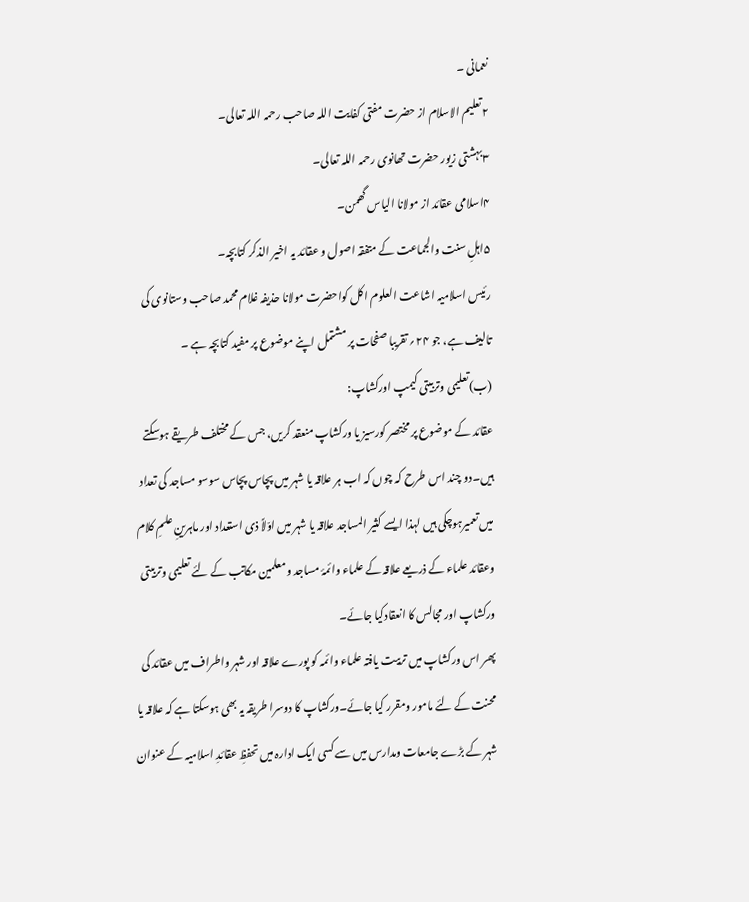نعمانی ۔
۲تعلیم الاسلام از حضرت مفتی کفایت اللہ صاحب رحمہ اللہ تعالی۔
۳بہشتی زیور حضرت تھانوی رحمہ اللہ تعالی۔
۴اسلامی عقائد از مولانا الیاس گھمن۔
۵اہلِ سنت والجماعت کے متفقہ اصول و عقائد یہ اخیر الذکر کتابچہ۔
رئیس اسلامیہ اشاعت العلوم اکل کواحضرت مولانا حذیفہ غلام محمد صاحب وستانوی کی تالیف ہے، جو ۲۴؍ تقریبا صفحات پر مشتمل اپنے موضوع پر مفید کتابچہ ہے ۔
(ب)تعلیمی وتربیتی کیمپ اورکشاپ:
عقائد کے موضوع پر مختصر کورسیز یا ورکشاپ منعقد کریں، جس کے مختلف طریقے ہوسکتے ہیں۔دو چند اس طرح کہ چوں کہ اب ہر علاقہ یا شہر میں پچاس پچاس سوسو مساجد کی تعداد میں تعمیرہوچکی ہیں لہذا ایسے کثیر المساجد علاقہ یا شہر میں اوّلاً ذی استعداد اور ماہرینِ علمِ کلام وعقائد علماء کے ذریعے علاقہ کے علماء وائمۂ مساجد ومعلمین مکاتب کے لئے تعلیمی وتربیتی ورکشاپ اور مجالس کا انعقادکیا جائے۔
پھر اس ورکشاپ میں تربیت یافتہ علماء وائمہ کو پورے علاقہ اور شہر واطراف میں عقائد کی محنت کے لئے مامور ومقرر کیا جائے۔ورکشاپ کا دوسرا طریقہ یہ بھی ہوسکتا ہے کہ علاقہ یا شہر کے بڑے جامعات ومدارس میں سے کسی ایک ادارہ میں تحفظِ عقائدِ اسلامیہ کے عنوان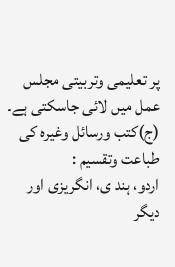پر تعلیمی وتربیتی مجلس عمل میں لائی جاسکتی ہے۔
(ج)کتب ورسائل وغیرہ کی طباعت وتقسیم :
اردو، ہند ی، انگریزی اور دیگر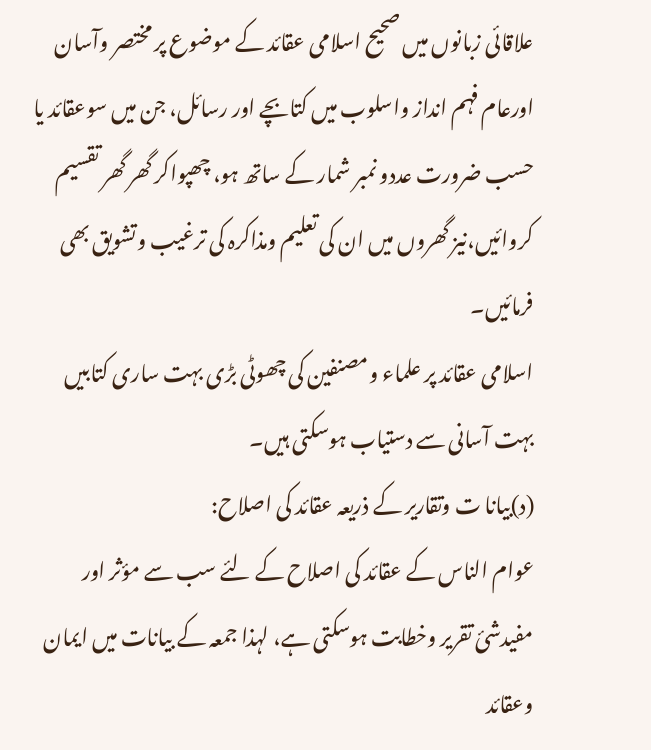علاقائی زبانوں میں صحيح اسلامی عقائد کے موضوع پر مختصر وآسان اورعام فہم انداز واسلوب میں کتابچے اور رسائل، جن میں سوعقائد یا حسب ضرورت عددو نمبر شمار کے ساتھ ہو، چھپواکر گھر گھر تقسیم کروائیں،نیز گھروں میں ان کی تعلیم ومذاکرہ کی ترغیب وتشویق بھی فرمائیں۔
اسلامی عقائد پر علماء ومصنفین کی چھوٹی بڑی بہت ساری کتابیں بہت آسانی سے دستیاب ہوسکتی ہیں۔
(د)بیانا ت وتقاریر کے ذریعہ عقائد کی اصلاح:
عوام الناس کے عقائد کی اصلاح کے لئے سب سے مؤثر اور مفیدشیٔ تقریر وخطابت ہوسکتی ہے، لہذا جمعہ کے بیانات میں ایمان وعقائد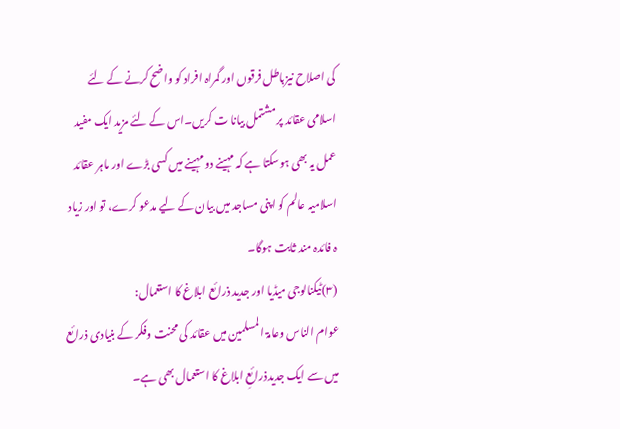کی اصلاح نیزباطل فرقوں اور گمراہ افراد کو واضح کرنے کے لئے اسلامی عقائد پر مشتمل بیانا ت کریں۔اس کے لئے مزید ایک مفید عمل یہ بھی ہوسکتا ہے کہ مہینے دو مہینے میں کسی بڑے اور ماہر عقائد اسلامیہ عالم کو اپنی مساجد میں بیان کے لیے مدعو کرے، تو اور زیاد ہ فائدہ مند ثابت ہوگا۔
(۳)ٹیکنالوجی میڈیا اور جدید ذرائع ابلاغ کا استعمال:
عوام الناس وعامۃ المسلمین میں عقائد کی محنت وفکر کے بنیادی ذرائع میں سے ایک جدیدذرائعِ ابلاغ کا استعمال بھی ہے۔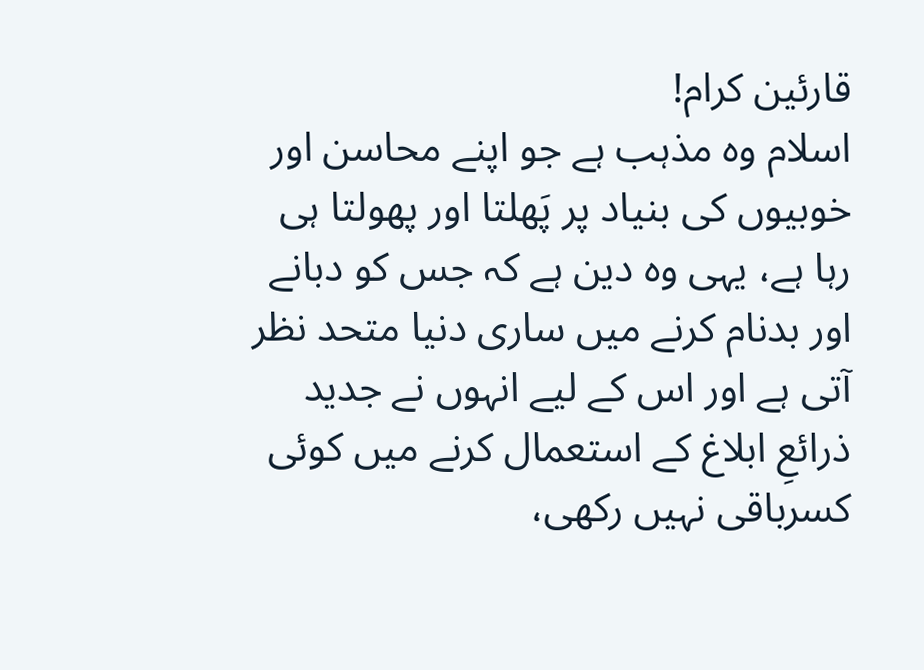قارئین کرام!
اسلام وہ مذہب ہے جو اپنے محاسن اور خوبیوں کی بنیاد پر پَھلتا اور پھولتا ہی رہا ہے، یہی وہ دین ہے کہ جس کو دبانے اور بدنام کرنے میں ساری دنیا متحد نظر آتی ہے اور اس کے لیے انہوں نے جدید ذرائعِ ابلاغ کے استعمال کرنے میں کوئی کسرباقی نہیں رکھی،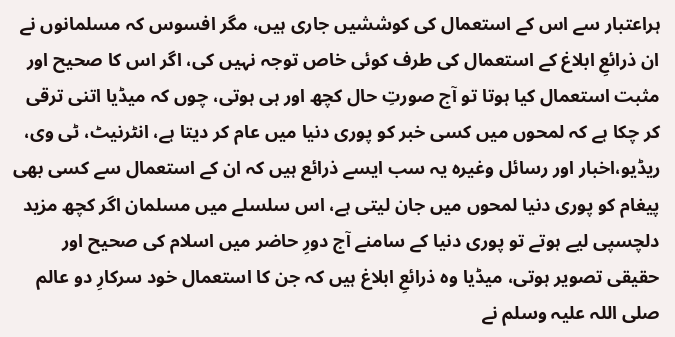ہراعتبار سے اس کے استعمال کی کوششیں جاری ہیں، مگر افسوس کہ مسلمانوں نے ان ذرائعِ ابلاغ کے استعمال کی طرف کوئی خاص توجہ نہیں کی، اگر اس کا صحیح اور مثبت استعمال کیا ہوتا تو آج صورتِ حال کچھ اور ہی ہوتی، چوں کہ میڈیا اتنی ترقی کر چکا ہے کہ لمحوں میں کسی خبر کو پوری دنیا میں عام کر دیتا ہے، انٹرنیٹ، ٹی وی، ریڈیو،اخبار اور رسائل وغیرہ یہ سب ایسے ذرائع ہیں کہ ان کے استعمال سے کسی بھی پیغام کو پوری دنیا لمحوں میں جان لیتی ہے، اس سلسلے میں مسلمان اگر کچھ مزید دلچسپی لیے ہوتے تو پوری دنیا کے سامنے آج دورِ حاضر میں اسلام کی صحیح اور حقیقی تصویر ہوتی، میڈیا وہ ذرائعِ ابلاغ ہیں کہ جن کا استعمال خود سرکارِ دو عالم صلی اللہ علیہ وسلم نے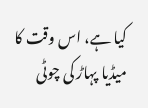کیا ہے، اس وقت کا میڈیا پہاڑ کی چوٹی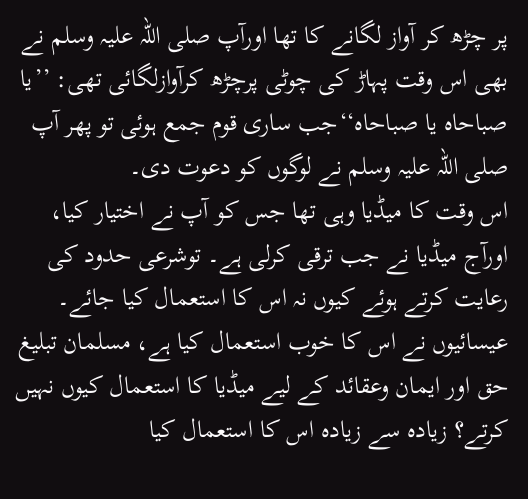پر چڑھ کر آواز لگانے کا تھا اورآپ صلی اللہ علیہ وسلم نے بھی اس وقت پہاڑ کی چوٹی پرچڑھ کرآوازلگائی تھی: ’’یا صباحاہ یا صباحاہ‘‘جب ساری قوم جمع ہوئی تو پھر آپ صلی اللہ علیہ وسلم نے لوگوں کو دعوت دی۔
اس وقت کا میڈیا وہی تھا جس کو آپ نے اختیار کیا، اورآج میڈیا نے جب ترقی کرلی ہے۔ توشرعی حدود کی رعایت کرتے ہوئے کیوں نہ اس کا استعمال کیا جائے۔ عیسائیوں نے اس کا خوب استعمال کیا ہے، مسلمان تبلیغ حق اور ایمان وعقائد کے لیے میڈیا کا استعمال کیوں نہیں کرتے؟ زیادہ سے زیادہ اس کا استعمال کیا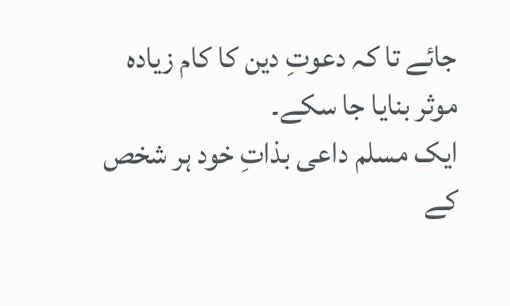جائے تا کہ دعوتِ دین کا کام زیادہ موثر بنایا جا سکے۔
ایک مسلم داعی بذاتِ خود ہر شخص کے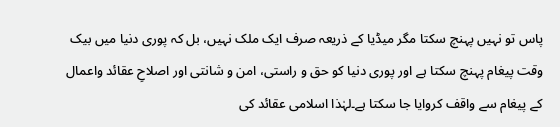پاس تو نہیں پہنچ سکتا مگر میڈیا کے ذریعہ صرف ایک ملک نہیں، بل کہ پوری دنیا میں بیک وقت پیغام پہنچ سکتا ہے اور پوری دنیا کو حق و راستی، امن و شانتی اور اصلاحِ عقائد واعمال کے پیغام سے واقف کروایا جا سکتا ہے۔لہٰذا اسلامی عقائد کی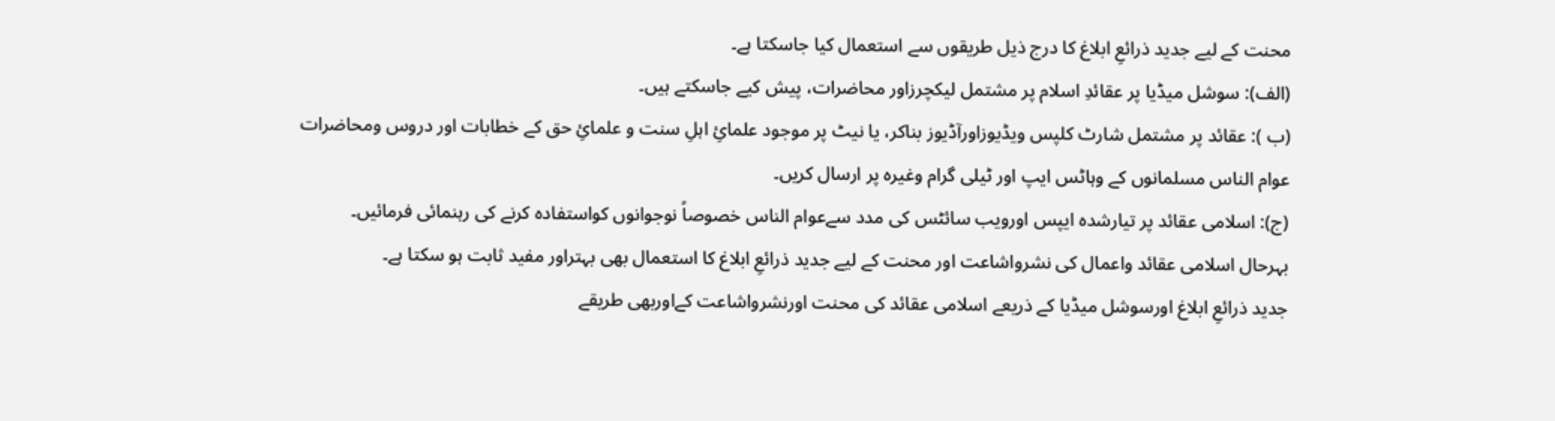محنت کے لیے جدید ذرائعِ ابلاغ کا درج ذیل طریقوں سے استعمال کیا جاسکتا ہے۔
(الف): سوشل میڈیا پر عقائدِ اسلام پر مشتمل لیکچرزاور محاضرات، پیش کیے جاسکتے ہیں۔
(ب ): عقائد پر مشتمل شارٹ کلپس ویڈیوزاورآڈیوز بناکر، یا نیٹ پر موجود علمائِ اہلِ سنت و علمائِ حق کے خطابات اور دروس ومحاضرات عوام الناس مسلمانوں کے وہاٹس ایپ اور ٹیلی گرام وغیرہ پر ارسال کریں۔
(ج): اسلامی عقائد پر تیارشدہ ایپس اورویب سائٹس کی مدد سےعوام الناس خصوصاً نوجوانوں کواستفادہ کرنے کی رہنمائی فرمائیں۔
بہرحال اسلامی عقائد واعمال کی نشرواشاعت اور محنت کے لیے جدید ذرائعِ ابلاغ کا استعمال بھی بہتراور مفید ثابت ہو سکتا ہے۔
جدید ذرائعِ ابلاغ اورسوشل میڈیا کے ذریعے اسلامی عقائد کی محنت اورنشرواشاعت کےاوربھی طریقے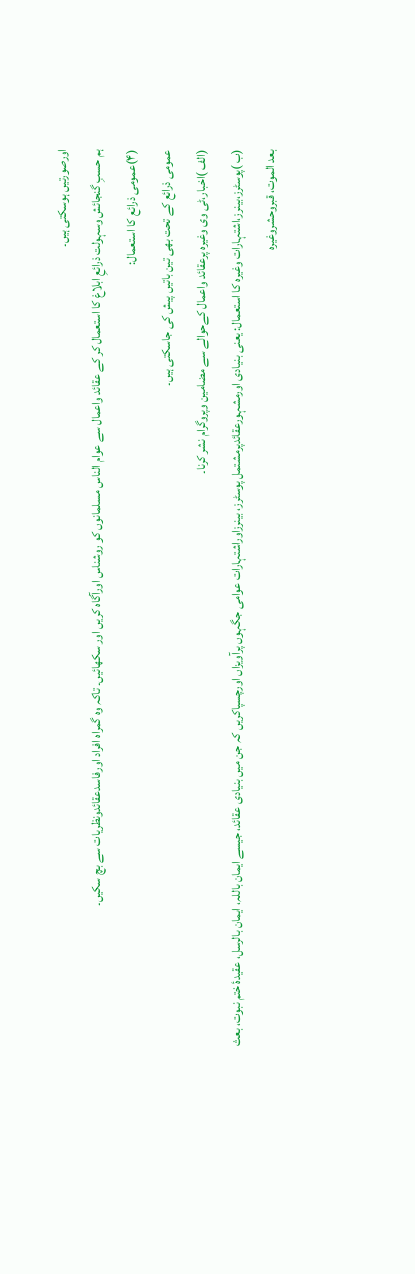اورصورتیں ہوسکتی ہیں۔
ہم حسبِ گنجائش وسہولت ذرائعِ ابلاغ کا استعمال کر کے عقائد واعمال سے عوام الناس مسلمانوں کو روشناس اورآگاہ کریں اور سکھائیں۔ تاکہ وہ گمراہ افراد اورفاسدعقائدونظریات سے بچ سکیں۔
(۴)عمومی ذرائع کا استعمال:
عمومی ذرائع کے تحت بھی تین باتیں پیش کی جاسکتی ہیں۔
(الف )اخبار،ٹی وی وغیرہ پرعقائد واعمال کےحوالے سے مضامین وپروگرام نشر کرنا۔
(ب )پوسٹرز،بینرز،اشتہارات وغیرہ کا استعمال: یعنی بنیادی اورمشہورعقائدپرمشتمل پوسٹرز، بینرزاوراشتہارات عوامی جگہوں پرآویزاں اورچسپاکریں کہ جن میں بنیادی عقائد، جیسے ایمان باللہ، ایمان بالرسل، عقیدۂ ختم نبوت، بعث بعد الموت، قبروحشروغیرہ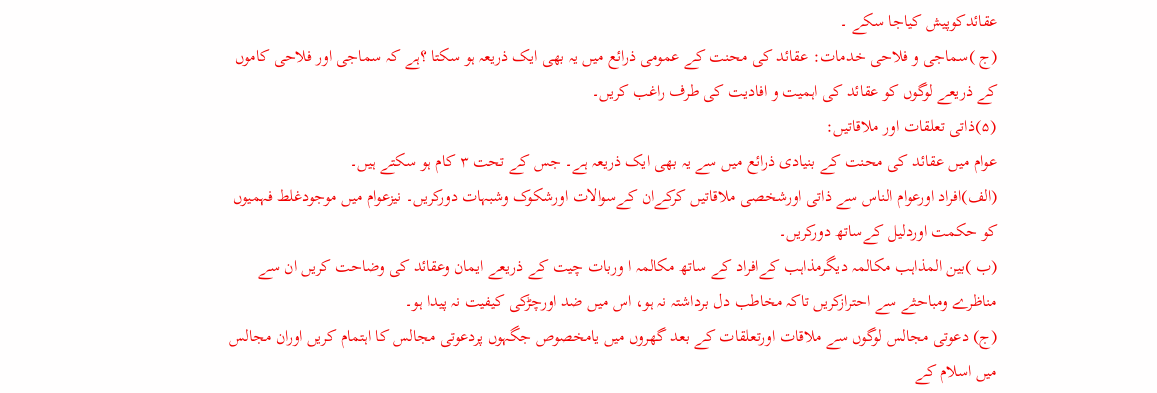عقائدکوپیش کیاجا سکے ۔
(ج )سماجی و فلاحی خدمات: عقائد کی محنت کے عمومی ذرائع میں یہ بھی ایک ذریعہ ہو سکتا ؟ہے کہ سماجی اور فلاحی کاموں کے ذریعے لوگوں کو عقائد کی اہمیت و افادیت کی طرف راغب کریں۔
(۵)ذاتی تعلقات اور ملاقاتیں:
عوام میں عقائد کی محنت کے بنیادی ذرائع میں سے یہ بھی ایک ذریعہ ہے۔ جس کے تحت ۳ کام ہو سکتے ہیں۔
(الف)افراد اورعوام الناس سے ذاتی اورشخصی ملاقاتیں کرکےان کےسوالات اورشکوک وشبہات دورکریں۔ نیزعوام میں موجودغلط فہمیوں کو حکمت اوردلیل کےساتھ دورکریں۔
(ب )بین المذاہب مکالمہ دیگرمذاہب کےافراد کے ساتھ مکالمہ ا وربات چیت کے ذریعے ایمان وعقائد کی وضاحت کریں ان سے مناظرے ومباحثے سے احترازکریں تاکہ مخاطب دل برداشتہ نہ ہو، اس میں ضد اورچڑکی کیفیت نہ پیدا ہو۔
(ج) دعوتی مجالس لوگوں سے ملاقات اورتعلقات کے بعد گھروں میں یامخصوص جگہوں پردعوتی مجالس کا اہتمام کريں اوران مجالس میں اسلام کے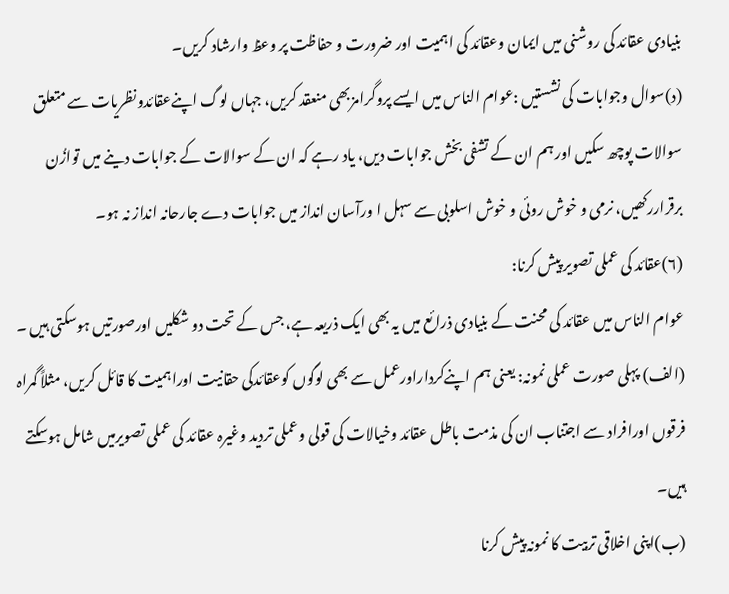بنیادی عقائد کی روشنی میں ایمان وعقائد کی اہمیت اور ضرورت و حفاظت پر وعظ وارشاد کريں۔
(د)سوال وجوابات کی نشستیں :عوام الناس میں ایسے پروگرامزبھی منعقد کريں، جہاں لوگ اپنےعقائدونظریات سے متعلق سوالات پوچھ سکیں اور ہم ان کے تشفی بخش جوابات دیں، یاد رہے کہ ان کے سوالات کے جوابات دینے میں توازُن برقراررکھیں، نرمی و خوش روئی و خوش اسلوبی سے سہل ا ورآسان انداز میں جوابات دے جارحانہ انداز نہ ہو۔
(۶)عقائد کی عملی تصویر پیش کرنا:
عوام الناس میں عقائد کی محنت کے بنیادی ذرائع میں یہ بھی ایک ذریعہ ہے، جس کے تحت دو شکلیں اورصورتیں ہوسکتی ہیں ۔
(الف) پہلی صورت عملی نمونہ: یعنی ہم اپنےکرداراورعمل سے بھی لوگوں کوعقائدکی حقانیت اوراہمیت کا قائل کریں، مثلاً گمراہ فرقوں اورافراد سے اجتناب ان کی مذمت باطل عقائد وخیالات کی قولی وعملی تردید وغیرہ عقائد کی عملی تصویرمیں شامل ہوسکتے ہیں۔
(ب)اپنی اخلاقی تربیت کا نمونہ پیش کرنا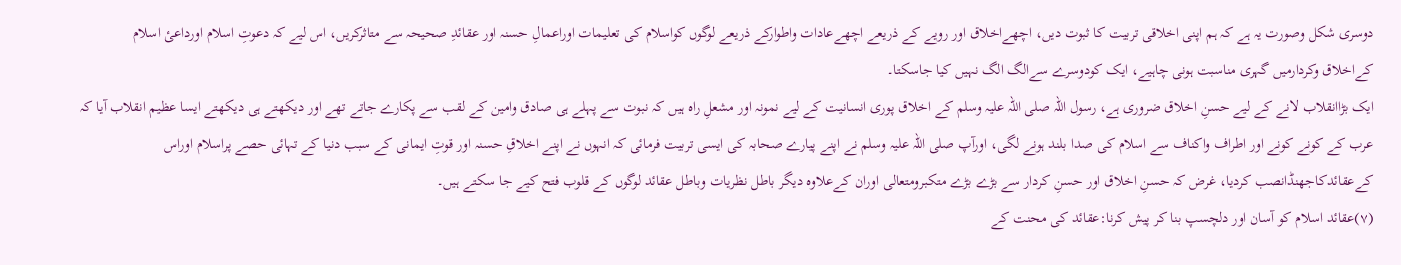دوسری شکل وصورت یہ ہے کہ ہم اپنی اخلاقی تربیت کا ثبوت دیں، اچھےاخلاق اور رویے کے ذریعے اچھےعادات واطوارکے ذریعے لوگوں کواسلام کی تعلیمات اوراعمالِ حسنہ اور عقائدِ صحیحہ سے متاثرکریں، اس لیے کہ دعوتِ اسلام اورداعیٔ اسلام کےاخلاق وکردارمیں گہری مناسبت ہونی چاہیے، ایک کودوسرے سےالگ الگ نہیں کیا جاسکتا۔
ایک بڑاانقلاب لانے کے لیے حسنِ اخلاق ضروری ہے، رسول اللہ صلی اللہ علیہ وسلم کے اخلاق پوری انسانیت کے لیے نمونہ اور مشعلِ راہ ہیں کہ نبوت سے پہلے ہی صادق وامین کے لقب سے پکارے جاتے تھے اور دیکھتے ہی دیکھتے ایسا عظیم انقلاب آیا کہ عرب کے کونے کونے اور اطراف واکناف سے اسلام کی صدا بلند ہونے لگی، اورآپ صلی اللہ علیہ وسلم نے اپنے پیارے صحابہ کی ایسی تربیت فرمائی کہ انہوں نے اپنے اخلاقِ حسنہ اور قوتِ ایمانی کے سبب دنیا کے تہائی حصے پراسلام اوراس کےعقائدکاجھنڈانصب کردیا، غرض کہ حسنِ اخلاق اور حسنِ کردار سے بڑے بڑے متکبرومتعالی اوران کےعلاوہ دیگر باطل نظریات وباطل عقائد لوگوں کے قلوب فتح کیے جا سکتے ہیں۔
(۷)عقائد اسلام کو آسان اور دلچسپ بنا کر پیش کرنا:عقائد کی محنت کے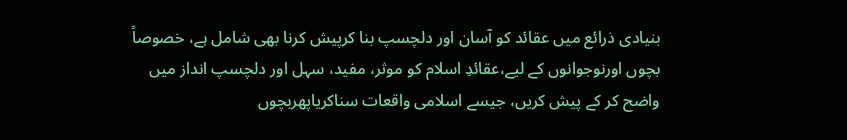بنیادی ذرائع میں عقائد کو آسان اور دلچسپ بنا کرپیش کرنا بھی شامل ہے، خصوصاً بچوں اورنوجوانوں کے لیے،عقائدِ اسلام کو موثر، مفید، سہل اور دلچسپ انداز میں واضح کر کے پیش کریں، جیسے اسلامی واقعات سناکریاپھربچوں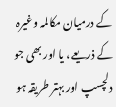کے درمیان مکالمہ وغیرہ کے ذریعے، یا اور بھی جو دلچسپ اور بہتر طریقہ ہو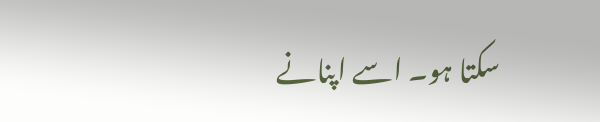سکتا ہو۔ اسے اپنانے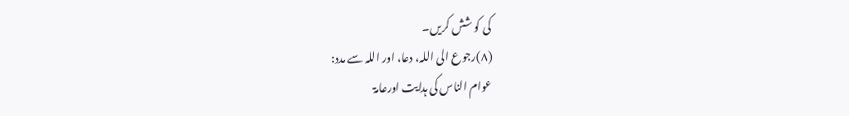کی کو شش کریں۔
(۸)رجوع الی اللہ، دعا، اور اللہ سے مدد:
عوام الناس کی ہدایت اورعامۃ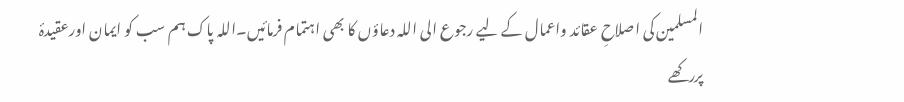المسلمین کی اصلاحِ عقائد واعمال کے لیے رجوع الی اللہ دعاؤں کا بھی اہتمام فرمائیں۔اللہ پاک ہم سب کو ایمان اورعقیدۂ پررکھے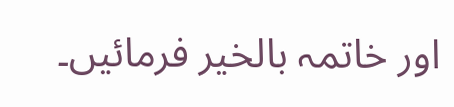اور خاتمہ بالخیر فرمائیں۔